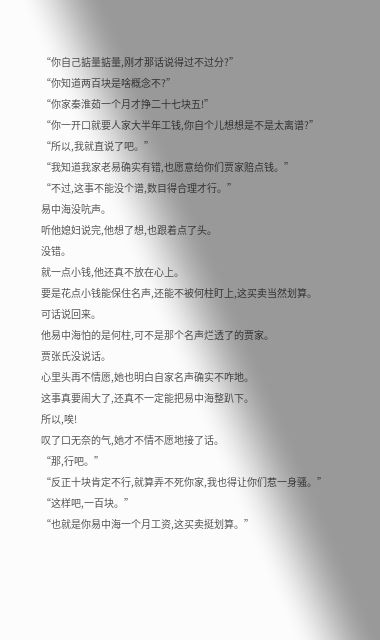“你自己掂量掂量,刚才那话说得过不过分?”
“你知道两百块是啥概念不?”
“你家秦淮茹一个月才挣二十七块五!”
“你一开口就要人家大半年工钱,你自个儿想想是不是太离谱?”
“所以,我就直说了吧。”
“我知道我家老易确实有错,也愿意给你们贾家赔点钱。”
“不过,这事不能没个谱,数目得合理才行。”
易中海没吭声。
听他媳妇说完,他想了想,也跟着点了头。
没错。
就一点小钱,他还真不放在心上。
要是花点小钱能保住名声,还能不被何柱盯上,这买卖当然划算。
可话说回来。
他易中海怕的是何柱,可不是那个名声烂透了的贾家。
贾张氏没说话。
心里头再不情愿,她也明白自家名声确实不咋地。
这事真要闹大了,还真不一定能把易中海整趴下。
所以,唉!
叹了口无奈的气,她才不情不愿地接了话。
“那,行吧。”
“反正十块肯定不行,就算弄不死你家,我也得让你们惹一身骚。”
“这样吧,一百块。”
“也就是你易中海一个月工资,这买卖挺划算。”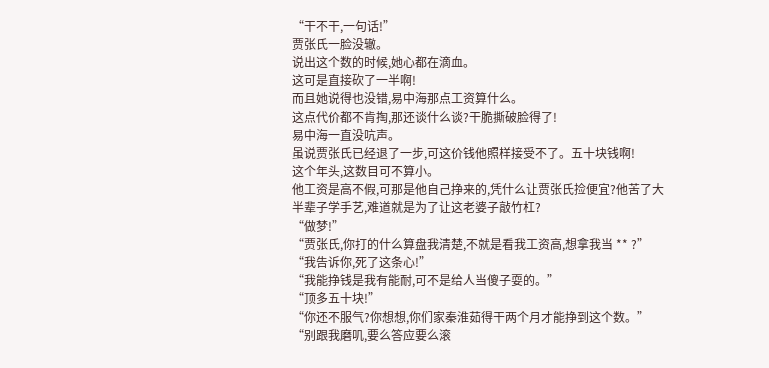“干不干,一句话!”
贾张氏一脸没辙。
说出这个数的时候,她心都在滴血。
这可是直接砍了一半啊!
而且她说得也没错,易中海那点工资算什么。
这点代价都不肯掏,那还谈什么谈?干脆撕破脸得了!
易中海一直没吭声。
虽说贾张氏已经退了一步,可这价钱他照样接受不了。五十块钱啊!
这个年头,这数目可不算小。
他工资是高不假,可那是他自己挣来的,凭什么让贾张氏捡便宜?他苦了大半辈子学手艺,难道就是为了让这老婆子敲竹杠?
“做梦!”
“贾张氏,你打的什么算盘我清楚,不就是看我工资高,想拿我当 ** ?”
“我告诉你,死了这条心!”
“我能挣钱是我有能耐,可不是给人当傻子耍的。”
“顶多五十块!”
“你还不服气?你想想,你们家秦淮茹得干两个月才能挣到这个数。”
“别跟我磨叽,要么答应要么滚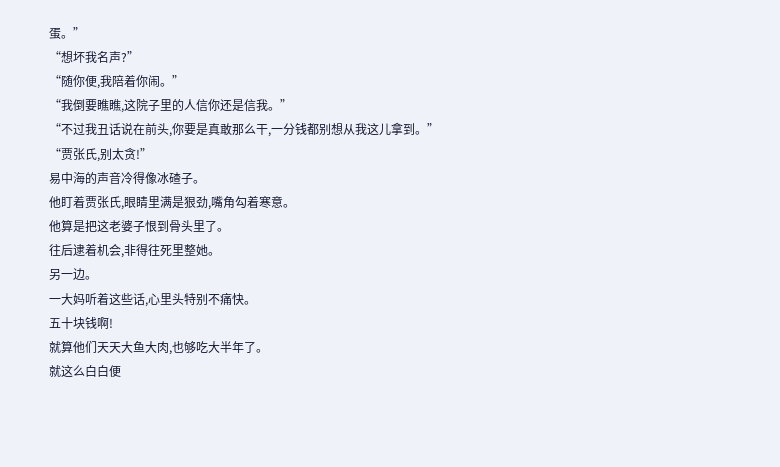蛋。”
“想坏我名声?”
“随你便,我陪着你闹。”
“我倒要瞧瞧,这院子里的人信你还是信我。”
“不过我丑话说在前头,你要是真敢那么干,一分钱都别想从我这儿拿到。”
“贾张氏,别太贪!”
易中海的声音冷得像冰碴子。
他盯着贾张氏,眼睛里满是狠劲,嘴角勾着寒意。
他算是把这老婆子恨到骨头里了。
往后逮着机会,非得往死里整她。
另一边。
一大妈听着这些话,心里头特别不痛快。
五十块钱啊!
就算他们天天大鱼大肉,也够吃大半年了。
就这么白白便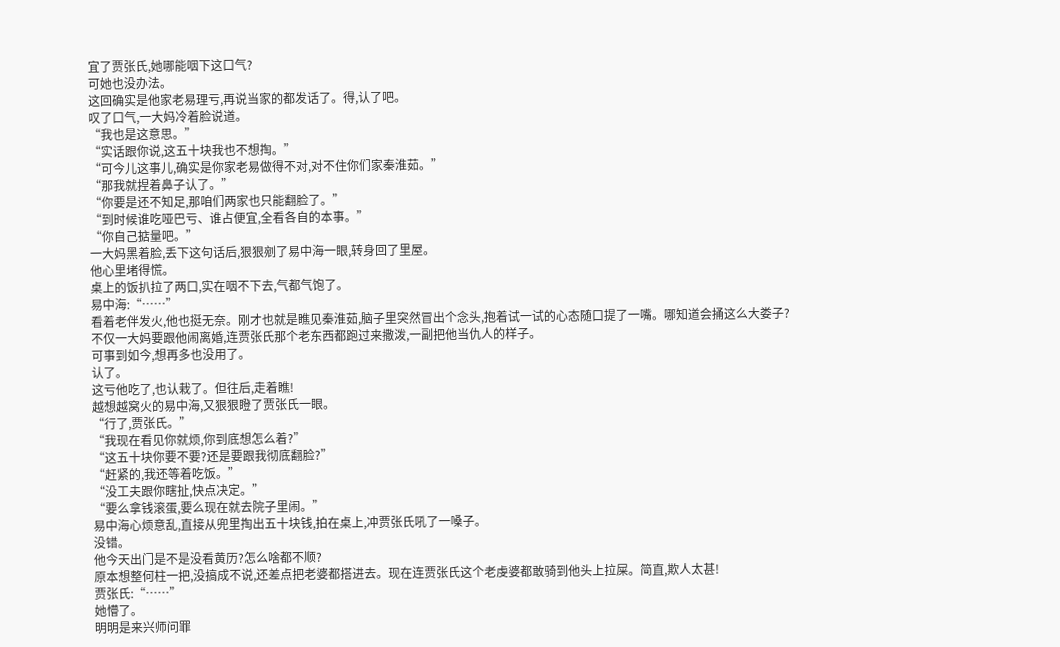宜了贾张氏,她哪能咽下这口气?
可她也没办法。
这回确实是他家老易理亏,再说当家的都发话了。得,认了吧。
叹了口气,一大妈冷着脸说道。
“我也是这意思。”
“实话跟你说,这五十块我也不想掏。”
“可今儿这事儿,确实是你家老易做得不对,对不住你们家秦淮茹。”
“那我就捏着鼻子认了。”
“你要是还不知足,那咱们两家也只能翻脸了。”
“到时候谁吃哑巴亏、谁占便宜,全看各自的本事。”
“你自己掂量吧。”
一大妈黑着脸,丢下这句话后,狠狠剜了易中海一眼,转身回了里屋。
他心里堵得慌。
桌上的饭扒拉了两口,实在咽不下去,气都气饱了。
易中海:“……”
看着老伴发火,他也挺无奈。刚才也就是瞧见秦淮茹,脑子里突然冒出个念头,抱着试一试的心态随口提了一嘴。哪知道会捅这么大娄子?
不仅一大妈要跟他闹离婚,连贾张氏那个老东西都跑过来撒泼,一副把他当仇人的样子。
可事到如今,想再多也没用了。
认了。
这亏他吃了,也认栽了。但往后,走着瞧!
越想越窝火的易中海,又狠狠瞪了贾张氏一眼。
“行了,贾张氏。”
“我现在看见你就烦,你到底想怎么着?”
“这五十块你要不要?还是要跟我彻底翻脸?”
“赶紧的,我还等着吃饭。”
“没工夫跟你瞎扯,快点决定。”
“要么拿钱滚蛋,要么现在就去院子里闹。”
易中海心烦意乱,直接从兜里掏出五十块钱,拍在桌上,冲贾张氏吼了一嗓子。
没错。
他今天出门是不是没看黄历?怎么啥都不顺?
原本想整何柱一把,没搞成不说,还差点把老婆都搭进去。现在连贾张氏这个老虔婆都敢骑到他头上拉屎。简直,欺人太甚!
贾张氏:“……”
她懵了。
明明是来兴师问罪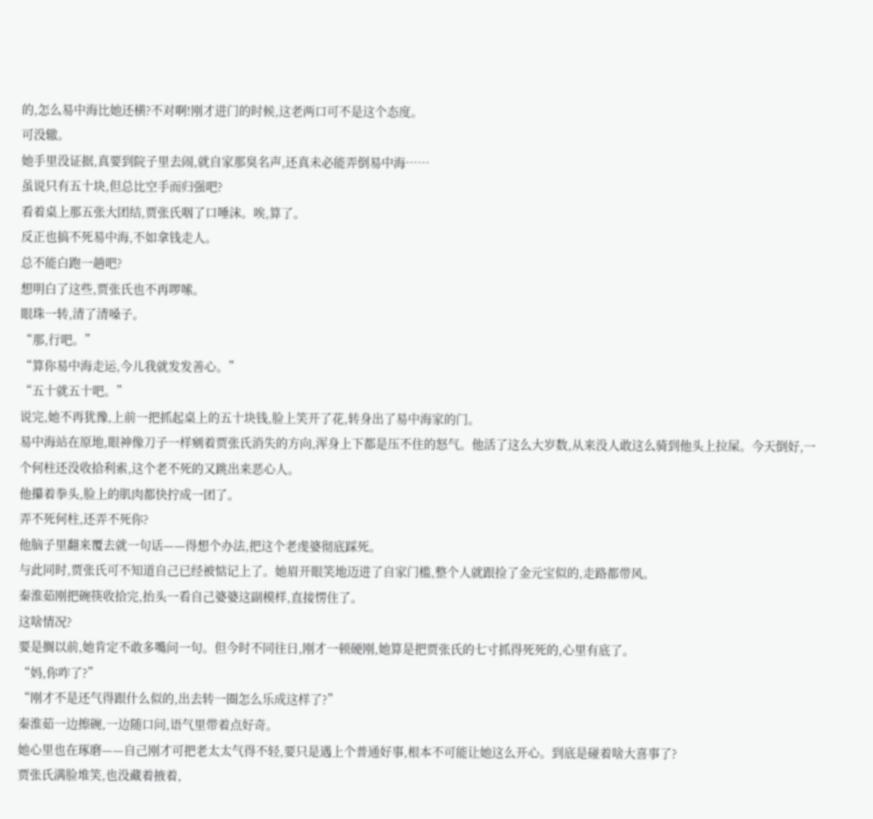的,怎么易中海比她还横?不对啊!刚才进门的时候,这老两口可不是这个态度。
可没辙。
她手里没证据,真要到院子里去闹,就自家那臭名声,还真未必能弄倒易中海……
虽说只有五十块,但总比空手而归强吧?
看着桌上那五张大团结,贾张氏咽了口唾沫。唉,算了。
反正也搞不死易中海,不如拿钱走人。
总不能白跑一趟吧?
想明白了这些,贾张氏也不再啰嗦。
眼珠一转,清了清嗓子。
“那,行吧。”
“算你易中海走运,今儿我就发发善心。”
“五十就五十吧。”
说完,她不再犹豫,上前一把抓起桌上的五十块钱,脸上笑开了花,转身出了易中海家的门。
易中海站在原地,眼神像刀子一样剜着贾张氏消失的方向,浑身上下都是压不住的怒气。他活了这么大岁数,从来没人敢这么骑到他头上拉屎。今天倒好,一个何柱还没收拾利索,这个老不死的又跳出来恶心人。
他攥着拳头,脸上的肌肉都快拧成一团了。
弄不死何柱,还弄不死你?
他脑子里翻来覆去就一句话——得想个办法,把这个老虔婆彻底踩死。
与此同时,贾张氏可不知道自己已经被惦记上了。她眉开眼笑地迈进了自家门槛,整个人就跟捡了金元宝似的,走路都带风。
秦淮茹刚把碗筷收拾完,抬头一看自己婆婆这副模样,直接愣住了。
这啥情况?
要是搁以前,她肯定不敢多嘴问一句。但今时不同往日,刚才一顿硬刚,她算是把贾张氏的七寸抓得死死的,心里有底了。
“妈,你咋了?”
“刚才不是还气得跟什么似的,出去转一圈怎么乐成这样了?”
秦淮茹一边擦碗,一边随口问,语气里带着点好奇。
她心里也在琢磨——自己刚才可把老太太气得不轻,要只是遇上个普通好事,根本不可能让她这么开心。到底是碰着啥大喜事了?
贾张氏满脸堆笑,也没藏着掖着,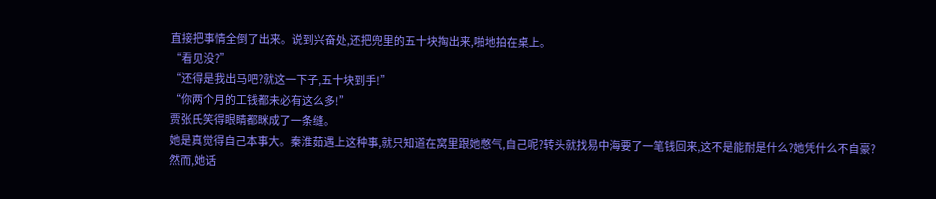直接把事情全倒了出来。说到兴奋处,还把兜里的五十块掏出来,啪地拍在桌上。
“看见没?”
“还得是我出马吧?就这一下子,五十块到手!”
“你两个月的工钱都未必有这么多!”
贾张氏笑得眼睛都眯成了一条缝。
她是真觉得自己本事大。秦淮茹遇上这种事,就只知道在窝里跟她憋气,自己呢?转头就找易中海要了一笔钱回来,这不是能耐是什么?她凭什么不自豪?
然而,她话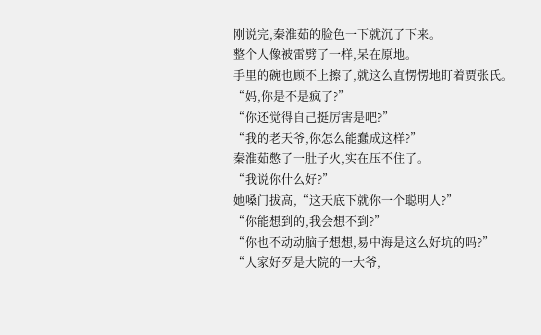刚说完,秦淮茹的脸色一下就沉了下来。
整个人像被雷劈了一样,呆在原地。
手里的碗也顾不上擦了,就这么直愣愣地盯着贾张氏。
“妈,你是不是疯了?”
“你还觉得自己挺厉害是吧?”
“我的老天爷,你怎么能蠢成这样?”
秦淮茹憋了一肚子火,实在压不住了。
“我说你什么好?”
她嗓门拔高,“这天底下就你一个聪明人?”
“你能想到的,我会想不到?”
“你也不动动脑子想想,易中海是这么好坑的吗?”
“人家好歹是大院的一大爷,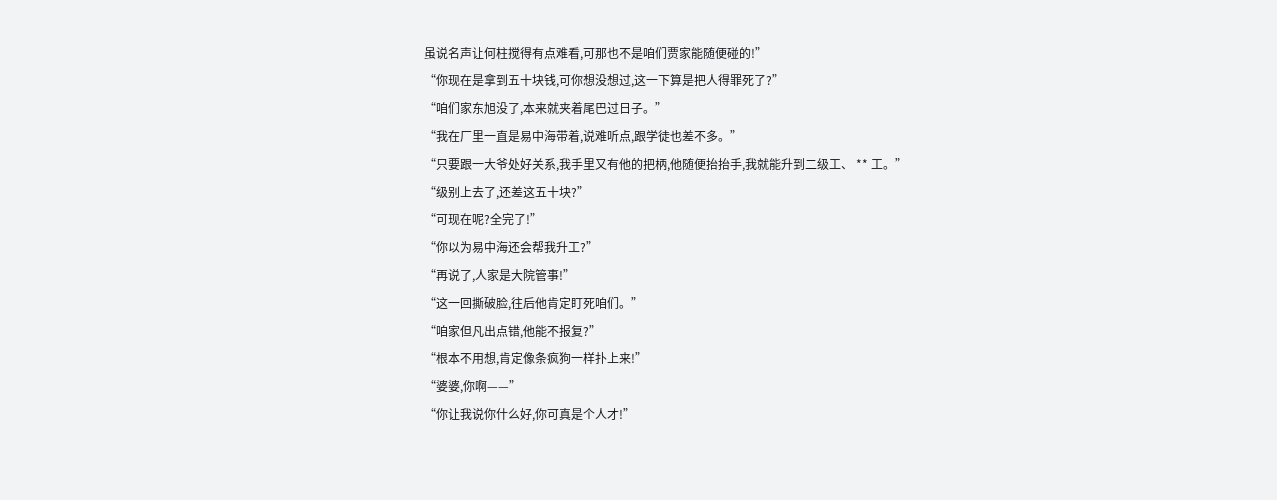虽说名声让何柱搅得有点难看,可那也不是咱们贾家能随便碰的!”
“你现在是拿到五十块钱,可你想没想过,这一下算是把人得罪死了?”
“咱们家东旭没了,本来就夹着尾巴过日子。”
“我在厂里一直是易中海带着,说难听点,跟学徒也差不多。”
“只要跟一大爷处好关系,我手里又有他的把柄,他随便抬抬手,我就能升到二级工、 ** 工。”
“级别上去了,还差这五十块?”
“可现在呢?全完了!”
“你以为易中海还会帮我升工?”
“再说了,人家是大院管事!”
“这一回撕破脸,往后他肯定盯死咱们。”
“咱家但凡出点错,他能不报复?”
“根本不用想,肯定像条疯狗一样扑上来!”
“婆婆,你啊——”
“你让我说你什么好,你可真是个人才!”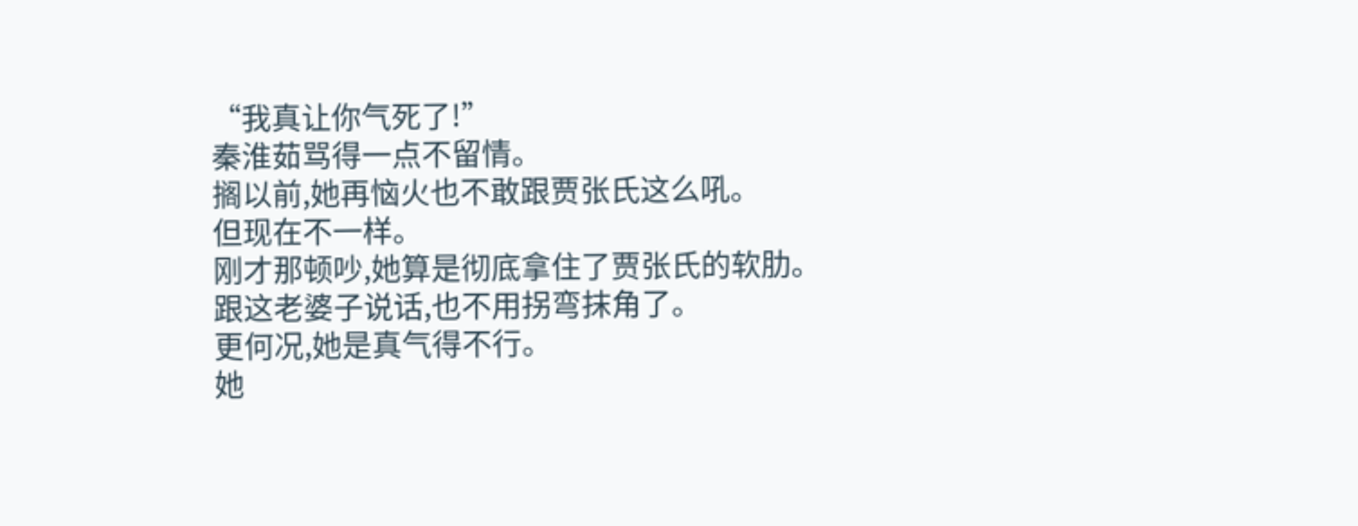“我真让你气死了!”
秦淮茹骂得一点不留情。
搁以前,她再恼火也不敢跟贾张氏这么吼。
但现在不一样。
刚才那顿吵,她算是彻底拿住了贾张氏的软肋。
跟这老婆子说话,也不用拐弯抹角了。
更何况,她是真气得不行。
她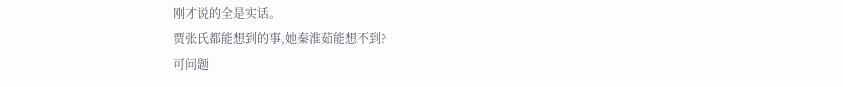刚才说的全是实话。
贾张氏都能想到的事,她秦淮茹能想不到?
可问题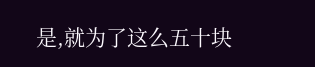是,就为了这么五十块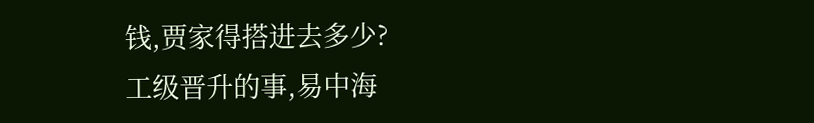钱,贾家得搭进去多少?
工级晋升的事,易中海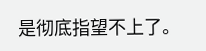是彻底指望不上了。